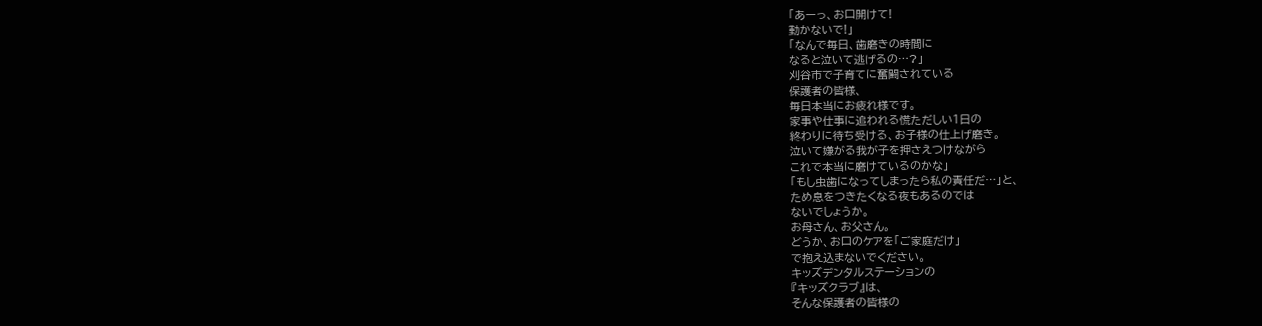「あーっ、お口開けて!
動かないで!」
「なんで毎日、歯磨きの時間に
なると泣いて逃げるの…?」
刈谷市で子育てに奮闘されている
保護者の皆様、
毎日本当にお疲れ様です。
家事や仕事に追われる慌ただしい1日の
終わりに待ち受ける、お子様の仕上げ磨き。
泣いて嫌がる我が子を押さえつけながら
これで本当に磨けているのかな」
「もし虫歯になってしまったら私の責任だ…」と、
ため息をつきたくなる夜もあるのでは
ないでしょうか。
お母さん、お父さん。
どうか、お口のケアを「ご家庭だけ」
で抱え込まないでください。
キッズデンタルステーションの
『キッズクラブ』は、
そんな保護者の皆様の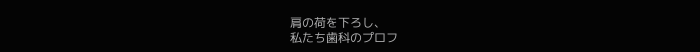肩の荷を下ろし、
私たち歯科のプロフ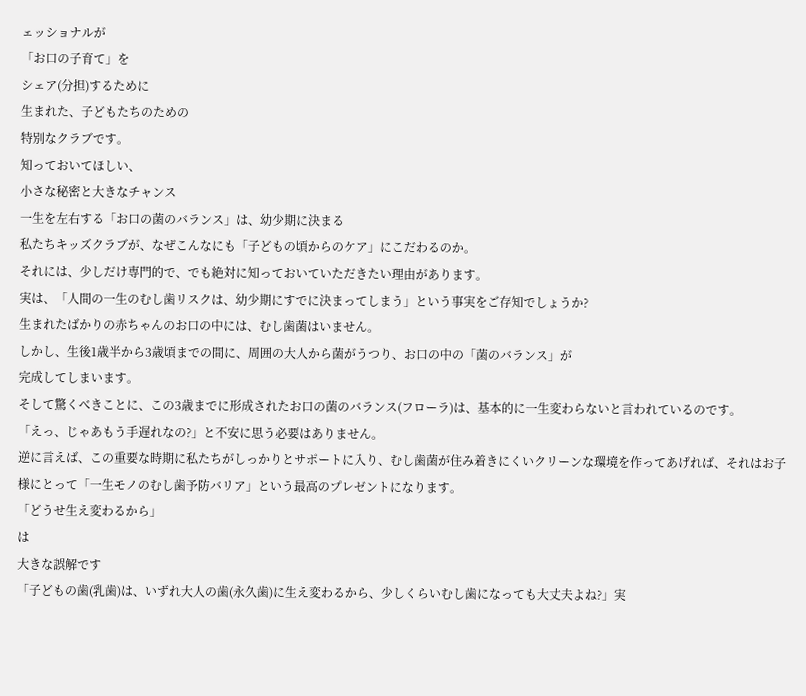ェッショナルが
「お口の子育て」を
シェア(分担)するために
生まれた、子どもたちのための
特別なクラブです。
知っておいてほしい、
小さな秘密と大きなチャンス
一生を左右する「お口の菌のバランス」は、幼少期に決まる
私たちキッズクラブが、なぜこんなにも「子どもの頃からのケア」にこだわるのか。
それには、少しだけ専門的で、でも絶対に知っておいていただきたい理由があります。
実は、「人間の一生のむし歯リスクは、幼少期にすでに決まってしまう」という事実をご存知でしょうか?
生まれたばかりの赤ちゃんのお口の中には、むし歯菌はいません。
しかし、生後1歳半から3歳頃までの間に、周囲の大人から菌がうつり、お口の中の「菌のバランス」が
完成してしまいます。
そして驚くべきことに、この3歳までに形成されたお口の菌のバランス(フローラ)は、基本的に一生変わらないと言われているのです。
「えっ、じゃあもう手遅れなの?」と不安に思う必要はありません。
逆に言えば、この重要な時期に私たちがしっかりとサポートに入り、むし歯菌が住み着きにくいクリーンな環境を作ってあげれば、それはお子様にとって「一生モノのむし歯予防バリア」という最高のプレゼントになります。
「どうせ生え変わるから」
は
大きな誤解です
「子どもの歯(乳歯)は、いずれ大人の歯(永久歯)に生え変わるから、少しくらいむし歯になっても大丈夫よね?」実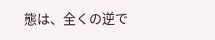態は、全くの逆で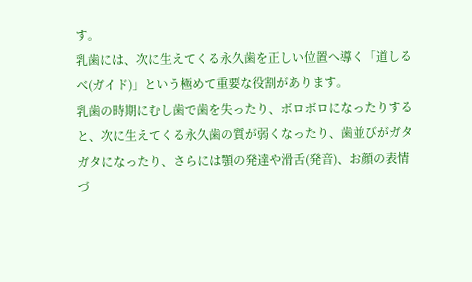す。
乳歯には、次に生えてくる永久歯を正しい位置へ導く「道しるべ(ガイド)」という極めて重要な役割があります。
乳歯の時期にむし歯で歯を失ったり、ボロボロになったりすると、次に生えてくる永久歯の質が弱くなったり、歯並びがガタガタになったり、さらには顎の発達や滑舌(発音)、お顔の表情づ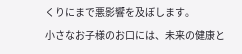くりにまで悪影響を及ぼします。
小さなお子様のお口には、未来の健康と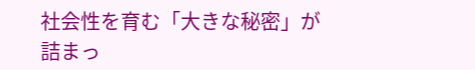社会性を育む「大きな秘密」が詰まっ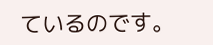ているのです。